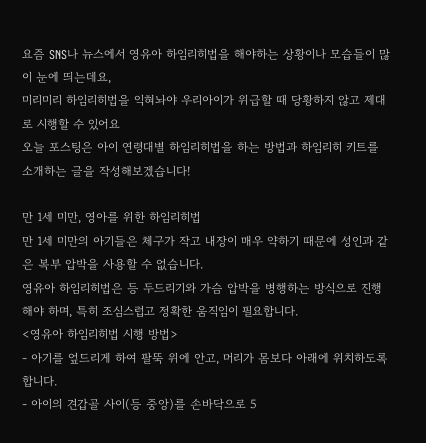요즘 SNS나 뉴스에서 영유아 하임리히법을 해야하는 상황이나 모습들이 많이 눈에 띄는데요,
미리미리 하임리히법을 익혀놔야 우리아이가 위급할 때 당황하지 않고 제대로 시행할 수 있어요
오늘 포스팅은 아이 연령대별 하임리히법을 하는 방법과 하임리히 키트를 소개하는 글을 작성해보겠습니다!

만 1세 미만, 영아를 위한 하임리히법
만 1세 미만의 아기들은 체구가 작고 내장이 매우 약하기 때문에 성인과 같은 복부 압박을 사용할 수 없습니다.
영유아 하임리히법은 등 두드리기와 가슴 압박을 병행하는 방식으로 진행해야 하며, 특히 조심스럽고 정확한 움직임이 필요합니다.
<영유아 하임리히법 시행 방법>
- 아기를 엎드리게 하여 팔뚝 위에 안고, 머리가 몸보다 아래에 위치하도록 합니다.
- 아이의 견갑골 사이(등 중앙)를 손바닥으로 5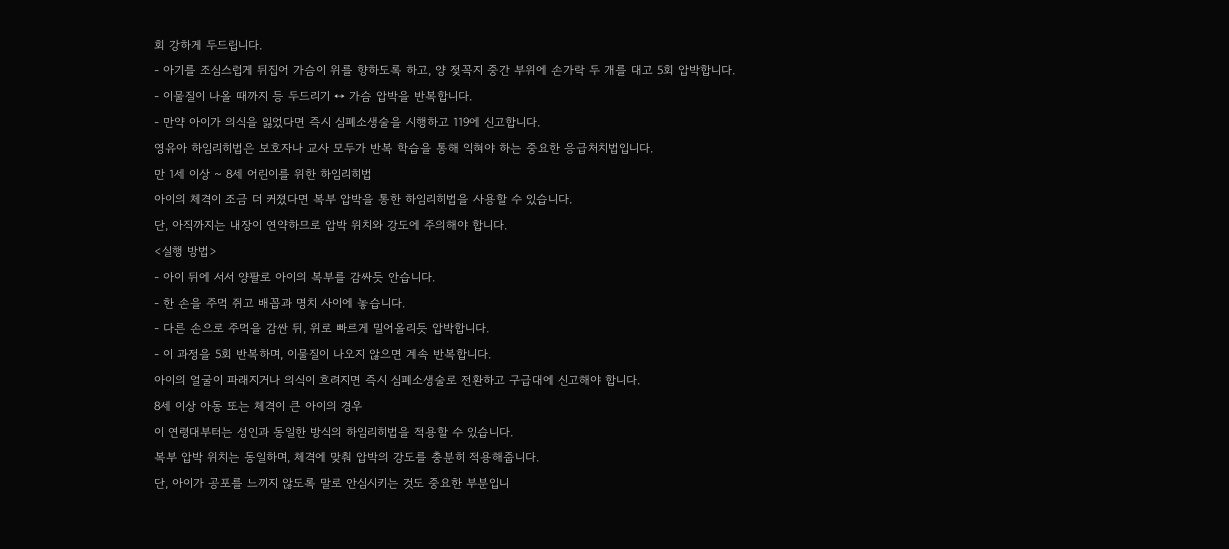회 강하게 두드립니다.
- 아기를 조심스럽게 뒤집어 가슴이 위를 향하도록 하고, 양 젖꼭지 중간 부위에 손가락 두 개를 대고 5회 압박합니다.
- 이물질이 나올 때까지 등 두드리기 ↔ 가슴 압박을 반복합니다.
- 만약 아이가 의식을 잃었다면 즉시 심폐소생술을 시행하고 119에 신고합니다.
영유아 하임리히법은 보호자나 교사 모두가 반복 학습을 통해 익혀야 하는 중요한 응급처치법입니다.
만 1세 이상 ~ 8세 어린이를 위한 하임리히법
아이의 체격이 조금 더 커졌다면 복부 압박을 통한 하임리히법을 사용할 수 있습니다.
단, 아직까지는 내장이 연약하므로 압박 위치와 강도에 주의해야 합니다.
<실행 방법>
- 아이 뒤에 서서 양팔로 아이의 복부를 감싸듯 안습니다.
- 한 손을 주먹 쥐고 배꼽과 명치 사이에 놓습니다.
- 다른 손으로 주먹을 감싼 뒤, 위로 빠르게 밀어올리듯 압박합니다.
- 이 과정을 5회 반복하며, 이물질이 나오지 않으면 계속 반복합니다.
아이의 얼굴이 파래지거나 의식이 흐려지면 즉시 심폐소생술로 전환하고 구급대에 신고해야 합니다.
8세 이상 아동 또는 체격이 큰 아이의 경우
이 연령대부터는 성인과 동일한 방식의 하임리히법을 적용할 수 있습니다.
복부 압박 위치는 동일하며, 체격에 맞춰 압박의 강도를 충분히 적용해줍니다.
단, 아이가 공포를 느끼지 않도록 말로 안심시키는 것도 중요한 부분입니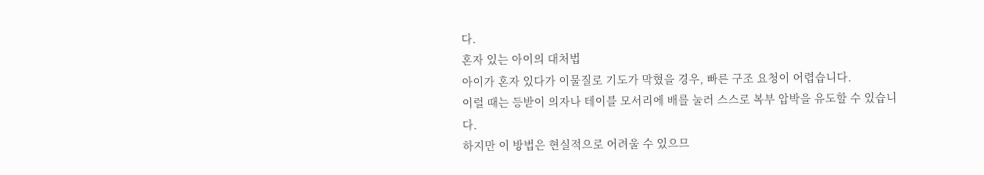다.
혼자 있는 아이의 대처법
아이가 혼자 있다가 이물질로 기도가 막혔을 경우, 빠른 구조 요청이 어렵습니다.
이럴 때는 등받이 의자나 테이블 모서리에 배를 눌러 스스로 복부 압박을 유도할 수 있습니다.
하지만 이 방법은 현실적으로 어려울 수 있으므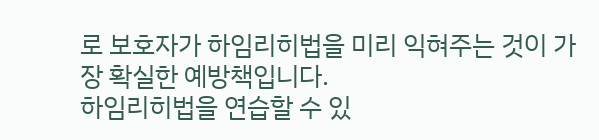로 보호자가 하임리히법을 미리 익혀주는 것이 가장 확실한 예방책입니다.
하임리히법을 연습할 수 있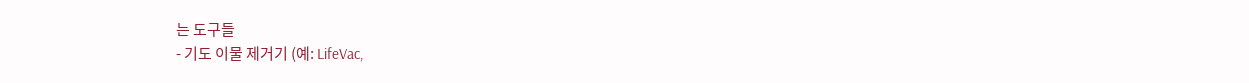는 도구들
- 기도 이물 제거기 (예: LifeVac,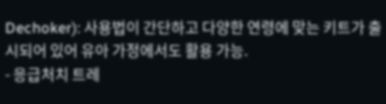Dechoker): 사용법이 간단하고 다양한 연령에 맞는 키트가 출시되어 있어 유아 가정에서도 활용 가능.
- 응급처치 트레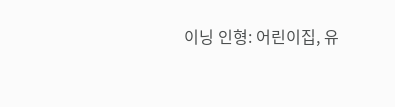이닝 인형: 어린이집, 유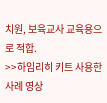치원, 보육교사 교육용으로 적합.
>>하임리히 키트 사용한 사례 영상